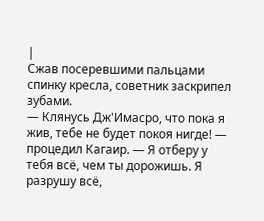|
Сжав посеревшими пальцами спинку кресла, советник заскрипел зубами.
— Клянусь Дж'Имасро, что пока я жив, тебе не будет покоя нигде! — процедил Кагаир. — Я отберу у тебя всё, чем ты дорожишь. Я разрушу всё,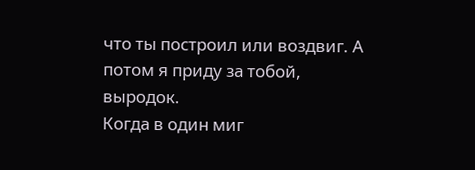что ты построил или воздвиг. А потом я приду за тобой, выродок.
Когда в один миг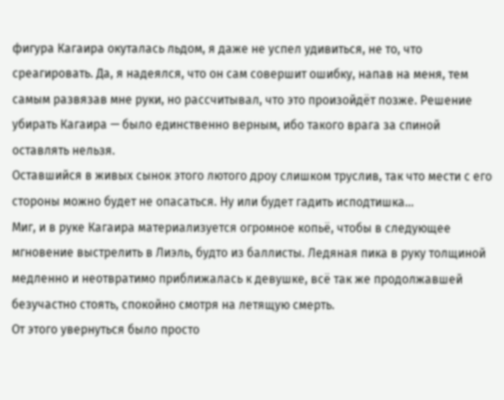фигура Кагаира окуталась льдом, я даже не успел удивиться, не то, что среагировать. Да, я надеялся, что он сам совершит ошибку, напав на меня, тем самым развязав мне руки, но рассчитывал, что это произойдёт позже. Решение убирать Кагаира — было единственно верным, ибо такого врага за спиной оставлять нельзя.
Оставшийся в живых сынок этого лютого дроу слишком труслив, так что мести с его стороны можно будет не опасаться. Ну или будет гадить исподтишка…
Миг, и в руке Кагаира материализуется огромное копьё, чтобы в следующее мгновение выстрелить в Лиэль, будто из баллисты. Ледяная пика в руку толщиной медленно и неотвратимо приближалась к девушке, всё так же продолжавшей безучастно стоять, спокойно смотря на летящую смерть.
От этого увернуться было просто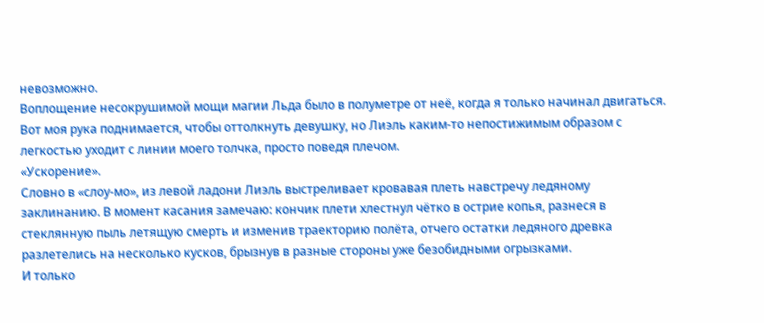невозможно.
Воплощение несокрушимой мощи магии Льда было в полуметре от неё, когда я только начинал двигаться. Вот моя рука поднимается, чтобы оттолкнуть девушку, но Лиэль каким-то непостижимым образом с легкостью уходит с линии моего толчка, просто поведя плечом.
«Ускорение».
Словно в «слоу-мо», из левой ладони Лиэль выстреливает кровавая плеть навстречу ледяному заклинанию. В момент касания замечаю: кончик плети хлестнул чётко в острие копья, разнеся в стеклянную пыль летящую смерть и изменив траекторию полёта, отчего остатки ледяного древка разлетелись на несколько кусков, брызнув в разные стороны уже безобидными огрызками.
И только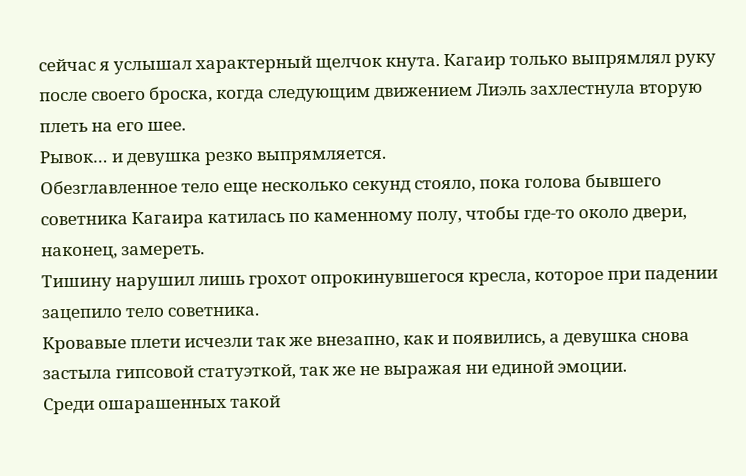сейчас я услышал характерный щелчок кнута. Кагаир только выпрямлял руку после своего броска, когда следующим движением Лиэль захлестнула вторую плеть на его шее.
Рывок… и девушка резко выпрямляется.
Обезглавленное тело еще несколько секунд стояло, пока голова бывшего советника Кагаира катилась по каменному полу, чтобы где-то около двери, наконец, замереть.
Тишину нарушил лишь грохот опрокинувшегося кресла, которое при падении зацепило тело советника.
Кровавые плети исчезли так же внезапно, как и появились, а девушка снова застыла гипсовой статуэткой, так же не выражая ни единой эмоции.
Среди ошарашенных такой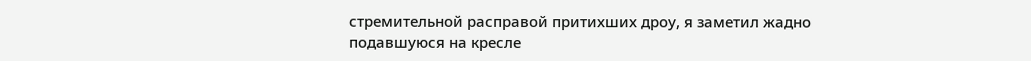стремительной расправой притихших дроу, я заметил жадно подавшуюся на кресле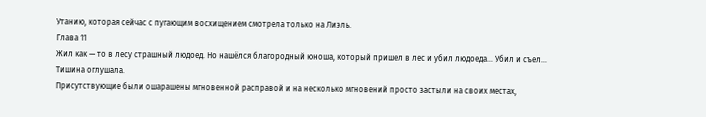Утанию, которая сейчас с пугающим восхищением смотрела только на Лиэль.
Глава 11
Жил как — то в лесу страшный людоед. Но нашёлся благородный юноша, который пришел в лес и убил людоеда… Убил и съел…
Тишина оглушала.
Присутствующие были ошарашены мгновенной расправой и на несколько мгновений просто застыли на своих местах,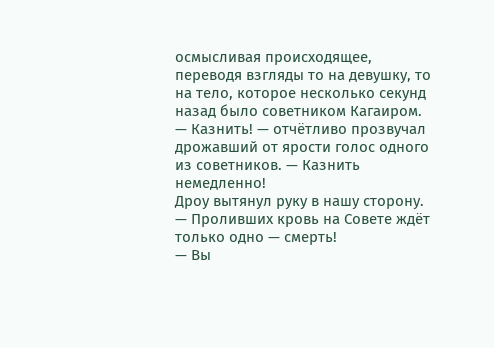осмысливая происходящее, переводя взгляды то на девушку, то на тело, которое несколько секунд назад было советником Кагаиром.
— Казнить! — отчётливо прозвучал дрожавший от ярости голос одного из советников. — Казнить немедленно!
Дроу вытянул руку в нашу сторону.
— Проливших кровь на Совете ждёт только одно — смерть!
— Вы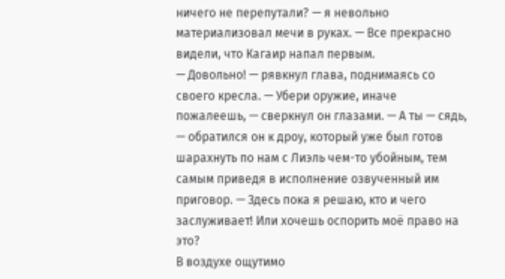ничего не перепутали? — я невольно материализовал мечи в руках. — Все прекрасно видели, что Кагаир напал первым.
— Довольно! — рявкнул глава, поднимаясь со своего кресла. — Убери оружие, иначе пожалеешь, — сверкнул он глазами. — А ты — сядь, — обратился он к дроу, который уже был готов шарахнуть по нам с Лиэль чем-то убойным, тем самым приведя в исполнение озвученный им приговор. — Здесь пока я решаю, кто и чего заслуживает! Или хочешь оспорить моё право на это?
В воздухе ощутимо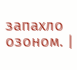запахло озоном. |